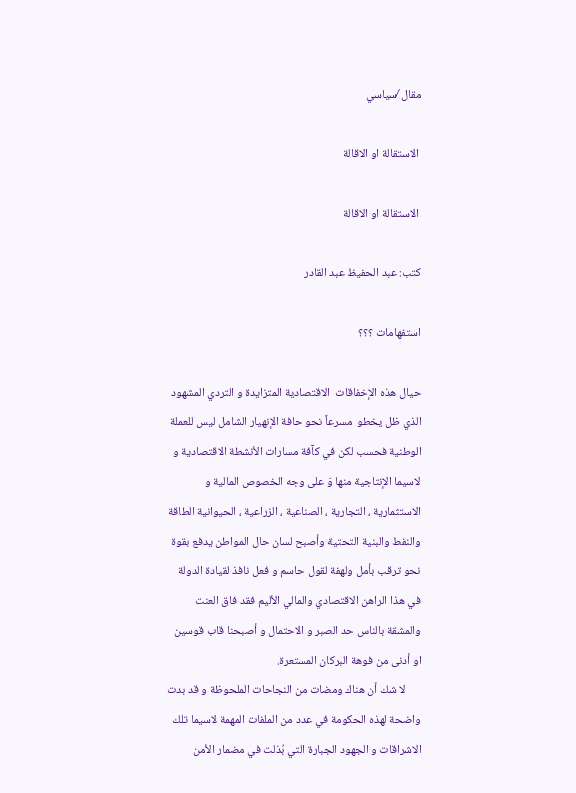مقال ⁄سياسي

 الاستقالة او الاقالة

 الاستقالة او الاقالة

كتب: عبد الحفيظ عبد القادر

استفهامات ؟؟؟

حيال هذه الإخفاقات  الاقتصادية المتزايدة و التردي المشهود الذي ظل يخطو  مسرعاً نحو حافة الإنهيار الشامل ليس للعملة الوطنية فحسب لكن في كآفة مسارات الأنشطة الاقتصادية و لاسيما الإنتاجية منها وَ على وجه الخصوص المالية و الاستثمارية ، التجارية ، الصناعية ، الزراعية ، الحيوانية الطاقة والنفط والبنية التحتية وأصبح لسان حال المواطن يدفع بقوة نحو ترقب بأمل ولهفة لقول حاسم و فعل نافذ لقيادة الدولة في هذا الراهن الاقتصادي والمالي الأليم فقد فاق العنت والمشقة بالناس حد الصبر و الاحتمال و أصبحنا قاب قوسين او أدنى من فوهة البركان المستعرة.
      لا شك أن هناك ومضات من النجاحات الملحوظة و قد بدت واضحة لهذه الحكومة في عدد من الملفات المهمة لاسيما تلك الاشراقات و الجهود الجبارة التي بُذلت في مضمار الأمن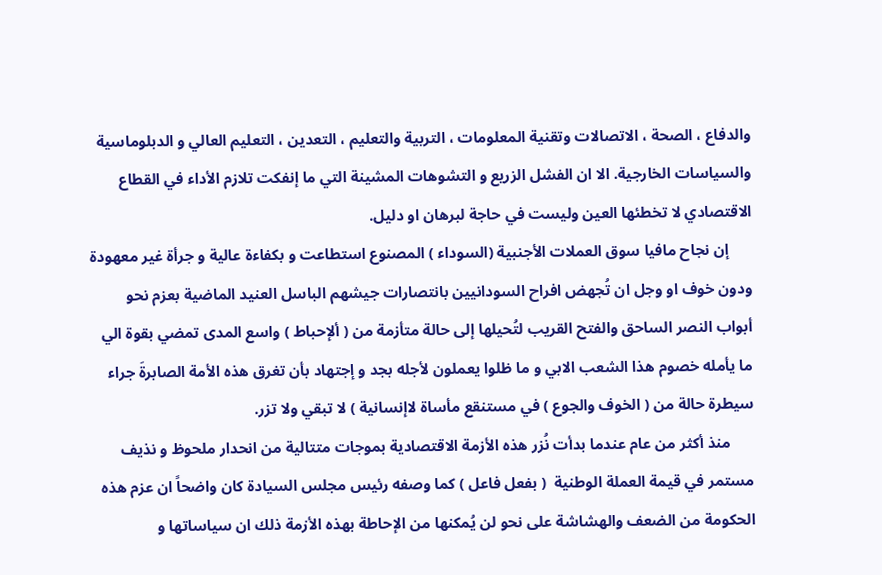والدفاع ، الصحة ، الاتصالات وتقنية المعلومات ، التربية والتعليم ، التعدين ، التعليم العالي و الدبلوماسية والسياسات الخارجية. الا ان الفشل الزريع و التشوهات المشينة التي ما إنفكت تلازم الأداء في القطاع الاقتصادي لا تخطئها العين وليست في حاجة لبرهان او دليل.
      إن نجاح مافيا سوق العملات الأجنبية (السوداء ) المصنوع استطاعت و بكفاءة عالية و جرأة غير معهودة ودون خوف او وجل ان تُجهض افراح السودانيين بانتصارات جيشهم الباسل العنيد الماضية بعزم نحو أبواب النصر الساحق والفتح القريب لتُحيلها إلى حالة متأزمة من ( ألإحباط ) واسع المدى تمضي بقوة الي ما يأمله خصوم هذا الشعب الابي و ما ظلوا يعملون لأجله بجد و إجتهاد بأن تغرق هذه الأمة الصابرةَ جراء سيطرة حالة من ( الخوف والجوع ) في مستنقع مأساة لاإنسانية ) لا تبقي ولا تزر.
      منذ أكثر من عام عندما بدأت نُزر هذه الأزمة الاقتصادية بموجات متتالية من انحدار ملحوظ و نذيف مستمر في قيمة العملة الوطنية  ( بفعل فاعل ) كما وصفه رئيس مجلس السيادة كان واضحاً ان عزم هذه الحكومة من الضعف والهشاشة على نحو لن يُمكنها من الإحاطة بهذه الأزمة ذلك ان سياساتها و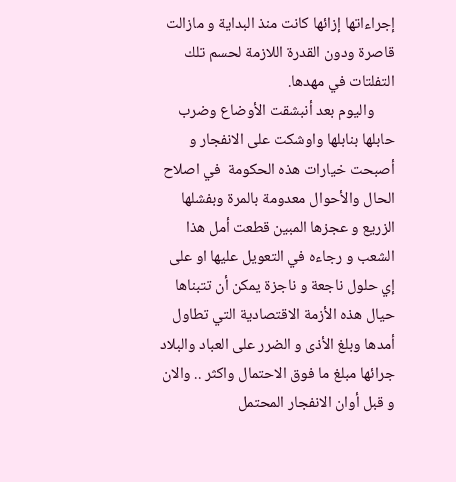إجراءاتها إزائها كانت منذ البداية و مازالت قاصرة ودون القدرة اللازمة لحسم تلك التفلتات في مهدها.
      واليوم بعد أنبشقت الأوضاع وضرب حابلها بنابلها واوشكت على الانفجار و أصبحت خيارات هذه الحكومة  في اصلاح الحال والأحوال معدومة بالمرة وبفشلها الزريع و عجزها المبين قطعت أمل هذا الشعب و رجاءه في التعويل عليها او على إي حلول ناجعة و ناجزة يمكن أن تتبناها  حيال هذه الأزمة الاقتصادية التي تطاول أمدها وبلغ الأذى و الضرر على العباد والبلاد جرائها مبلغ ما فوق الاحتمال واكثر .. والان و قبل أوان الانفجار المحتمل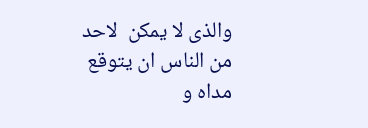والذى لا يمكن  لاحد من الناس ان يتوقع مداه و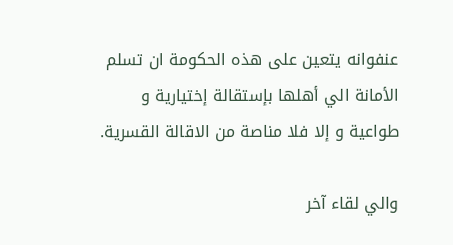عنفوانه يتعين على هذه الحكومة ان تسلم الأمانة الي أهلها بإستقالة إختيارية و طواعية و إلا فلا مناصة من الاقالة القسرية.

والي لقاء آخر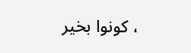، كونوا بخير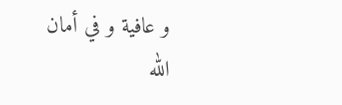و عافية و في أمان الله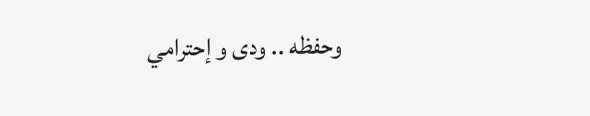وحفظه .. ودى و إحترامي